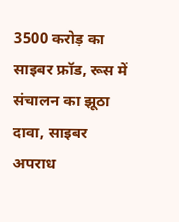3500 करोड़ का साइबर फ्रॉड, रूस में संचालन का झूठा दावा, साइबर अपराध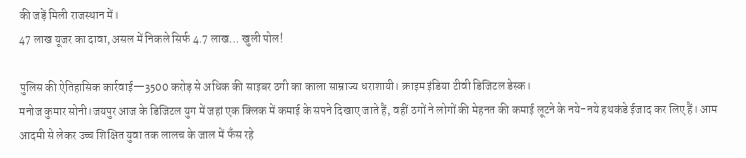की जड़ें मिली राजस्थान में।
47 लाख यूजर का दावा, असल में निकले सिर्फ 4.7 लाख… खुली पोल!

पुलिस की ऐतिहासिक कार्रवाई—3500 करोड़ से अधिक की साइबर ठगी का काला साम्राज्य धराशायी। क्राइम इंडिया टीवी डिजिटल डेस्क।
मनोज कुमार सोनी।जयपुर आज के डिजिटल युग में जहां एक क्लिक में कमाई के सपने दिखाए जाते हैं, वहीं ठगों ने लोगों की मेहनत की कमाई लूटने के नये-नये हथकंडे ईजाद कर लिए हैं। आम आदमी से लेकर उच्च शिक्षित युवा तक लालच के जाल में फँस रहे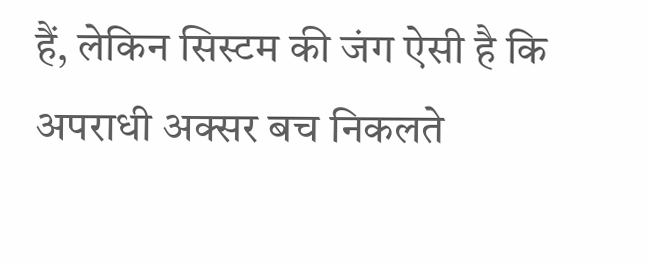हैं, लेकिन सिस्टम की जंग ऐसी है कि अपराधी अक्सर बच निकलते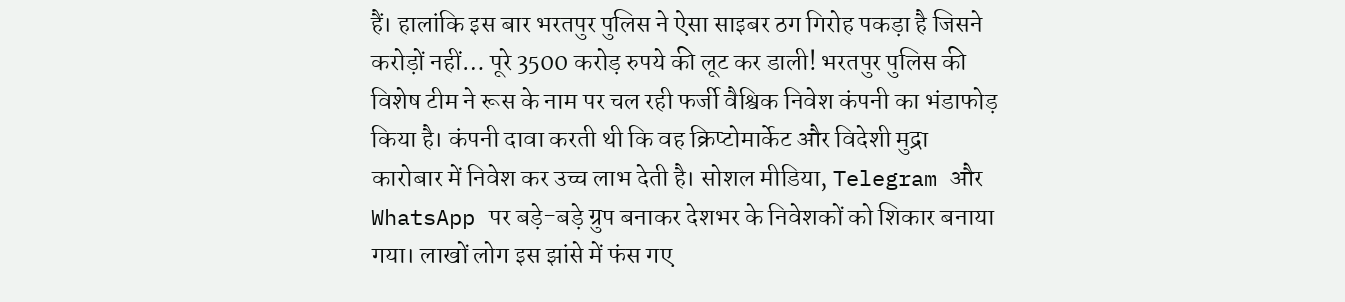हैं। हालांकि इस बार भरतपुर पुलिस ने ऐसा साइबर ठग गिरोह पकड़ा है जिसने करोड़ों नहीं… पूरे 3500 करोड़ रुपये की लूट कर डाली! भरतपुर पुलिस की विशेष टीम ने रूस के नाम पर चल रही फर्जी वैश्विक निवेश कंपनी का भंडाफोड़ किया है। कंपनी दावा करती थी कि वह क्रिप्टोमार्केट और विदेशी मुद्रा कारोबार में निवेश कर उच्च लाभ देती है। सोशल मीडिया, Telegram और WhatsApp पर बड़े-बड़े ग्रुप बनाकर देशभर के निवेशकों को शिकार बनाया गया। लाखों लोग इस झांसे में फंस गए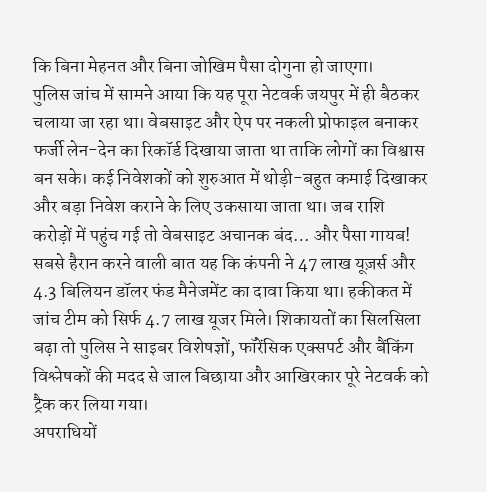कि बिना मेहनत और बिना जोखिम पैसा दोगुना हो जाएगा।
पुलिस जांच में सामने आया कि यह पूरा नेटवर्क जयपुर में ही बैठकर चलाया जा रहा था। वेबसाइट और ऐप पर नकली प्रोफाइल बनाकर फर्जी लेन-देन का रिकॉर्ड दिखाया जाता था ताकि लोगों का विश्वास बन सके। कई निवेशकों को शुरुआत में थोड़ी-बहुत कमाई दिखाकर और बड़ा निवेश कराने के लिए उकसाया जाता था। जब राशि करोड़ों में पहुंच गई तो वेबसाइट अचानक बंद… और पैसा गायब!
सबसे हैरान करने वाली बात यह कि कंपनी ने 47 लाख यूज़र्स और 4.3 बिलियन डॉलर फंड मैनेजमेंट का दावा किया था। हकीकत में जांच टीम को सिर्फ 4.7 लाख यूजर मिले। शिकायतों का सिलसिला बढ़ा तो पुलिस ने साइबर विशेषज्ञों, फॉरेंसिक एक्सपर्ट और बैंकिंग विश्लेषकों की मदद से जाल बिछाया और आखिरकार पूरे नेटवर्क को ट्रैक कर लिया गया।
अपराधियों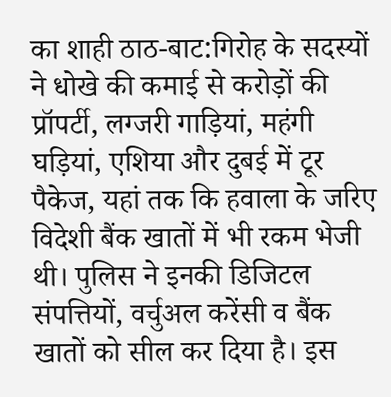का शाही ठाठ-बाट:गिरोह के सदस्यों ने धोखे की कमाई से करोड़ों की प्रॉपर्टी, लग्जरी गाड़ियां, महंगी घड़ियां, एशिया और दुबई में टूर पैकेज, यहां तक कि हवाला के जरिए विदेशी बैंक खातों में भी रकम भेजी थी। पुलिस ने इनकी डिजिटल संपत्तियों, वर्चुअल करेंसी व बैंक खातों को सील कर दिया है। इस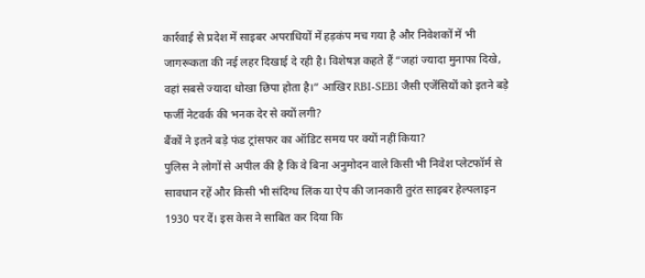कार्रवाई से प्रदेश में साइबर अपराधियों में हड़कंप मच गया है और निवेशकों में भी जागरूकता की नई लहर दिखाई दे रही है। विशेषज्ञ कहते हैं “जहां ज्यादा मुनाफा दिखे, वहां सबसे ज्यादा धोखा छिपा होता है।” आखिर RBI-SEBI जैसी एजेंसियों को इतने बड़े फर्जी नेटवर्क की भनक देर से क्यों लगी?
बैंकों ने इतने बड़े फंड ट्रांसफर का ऑडिट समय पर क्यों नहीं किया?
पुलिस ने लोगों से अपील की है कि वे बिना अनुमोदन वाले किसी भी निवेश प्लेटफॉर्म से सावधान रहें और किसी भी संदिग्ध लिंक या ऐप की जानकारी तुरंत साइबर हेल्पलाइन 1930 पर दें। इस केस ने साबित कर दिया कि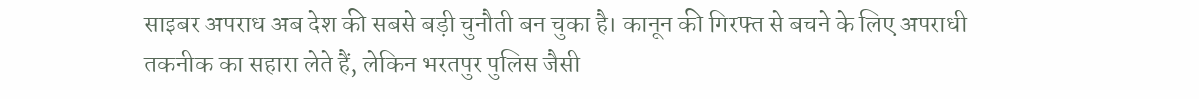साइबर अपराध अब देश की सबसे बड़ी चुनौती बन चुका है। कानून की गिरफ्त से बचने के लिए अपराधी तकनीक का सहारा लेते हैं, लेकिन भरतपुर पुलिस जैसी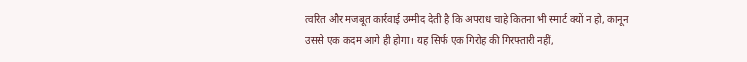त्वरित और मजबूत कार्रवाई उम्मीद देती है कि अपराध चाहे कितना भी स्मार्ट क्यों न हो, कानून उससे एक कदम आगे ही होगा। यह सिर्फ एक गिरोह की गिरफ्तारी नहीं,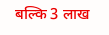बल्कि 3 लाख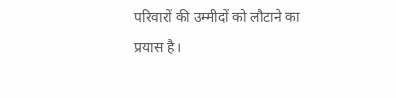परिवारों की उम्मीदों को लौटाने का प्रयास है।